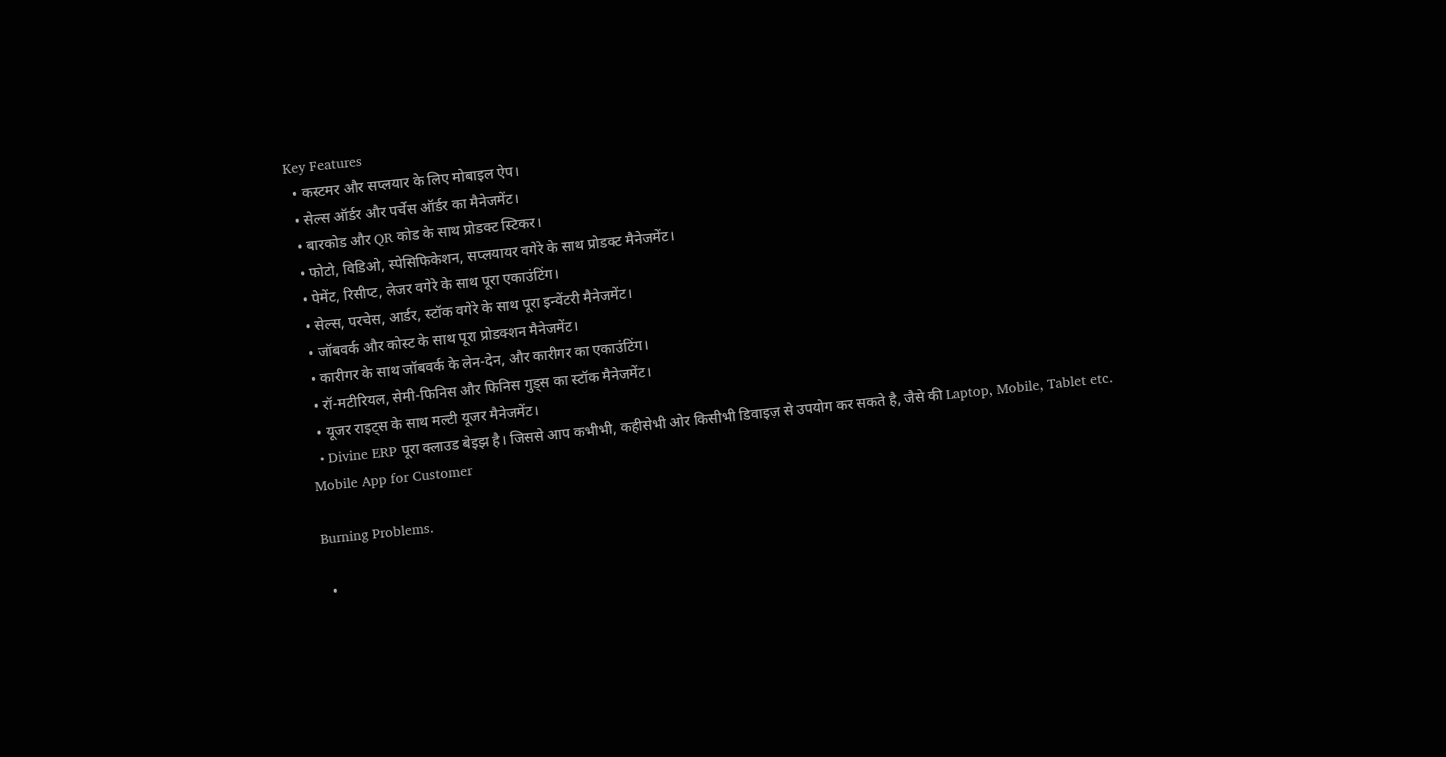Key Features
  • कस्टमर और सप्लयार के लिए मोबाइल ऐप।
  • सेल्स ऑर्डर और पर्चेस ऑर्डर का मैनेजमेंट।
  • बारकोड और QR कोड के साथ प्रोडक्ट स्टिकर।
  • फोटो, विडिओ, स्पेसिफिकेशन, सप्लयायर वगेरे के साथ प्रोडक्ट मैनेजमेंट।
  • पेमेंट, रिसीप्ट, लेजर वगेरे के साथ पूरा एकाउंटिंग।
  • सेल्स, परचेस, आर्डर, स्टॉक वगेरे के साथ पूरा इन्वेंटरी मैनेजमेंट।
  • जॉबवर्क और कोस्ट के साथ पूरा प्रोडक्शन मैनेजमेंट।
  • कारीगर के साथ जॉबवर्क के लेन-देन, और कारीगर का एकाउंटिंग।
  • रॉ-मटीरियल, सेमी-फिनिस और फिनिस गुड्स का स्टॉक मैनेजमेंट।
  • यूजर राइट्स के साथ मल्टी यूजर मैनेजमेंट।
  • Divine ERP पूरा क्लाउड बेइझ है। जिससे आप कभीभी, कहीसेभी ओर किसीभी डिवाइज़ से उपयोग कर सकते है, जैसे की Laptop, Mobile, Tablet etc.
Mobile App for Customer

Burning Problems.

  •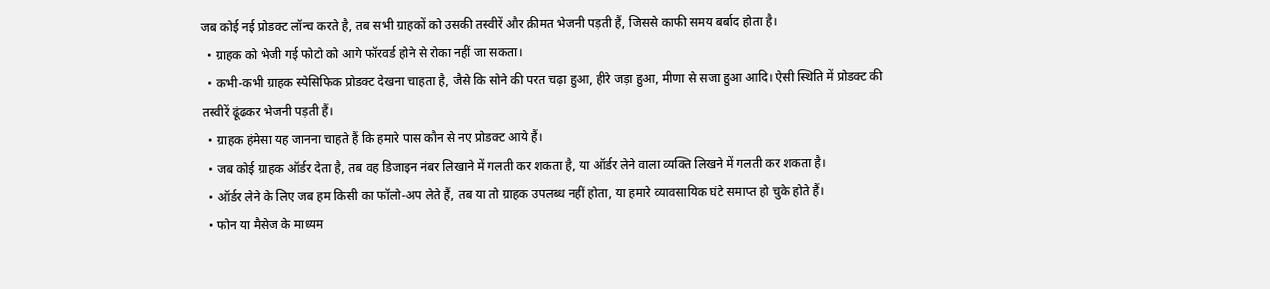जब कोई नई प्रोडक्ट लॉन्च करते है, तब सभी ग्राहकों को उसकी तस्वीरें और क़ीमत भेजनी पड़ती हैं, जिससे काफी समय बर्बाद होता है।
  • ग्राहक को भेजी गई फोटो को आगे फॉरवर्ड होने से रोका नहीं जा सकता।
  • कभी-कभी ग्राहक स्पेसिफिक प्रोडक्ट देखना चाहता है, जैसे कि सोने की परत चढ़ा हुआ, हीरे जड़ा हुआ, मीणा से सजा हुआ आदि। ऐसी स्थिति में प्रोडक्ट की तस्वीरें ढूंढकर भेजनी पड़ती हैं।
  • ग्राहक हंमेसा यह जानना चाहते हैं कि हमारे पास कौन से नए प्रोडक्ट आये हैं।
  • जब कोई ग्राहक ऑर्डर देता है, तब वह डिजाइन नंबर लिखाने में गलती कर शकता है, या ऑर्डर लेने वाला व्यक्ति लिखने में गलती कर शकता है।
  • ऑर्डर लेने के लिए जब हम किसी का फॉलो-अप लेते हैं, तब या तो ग्राहक उपलब्ध नहीं होता, या हमारे व्यावसायिक घंटे समाप्त हो चुके होते हैं।
  • फोन या मैसेज के माध्यम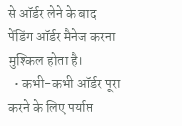से ऑर्डर लेने के बाद पेंडिंग ऑर्डर मैनेज करना मुश्किल होता है।
  • कभी-कभी ऑर्डर पूरा करने के लिए पर्याप्त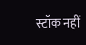स्टॉक नहीं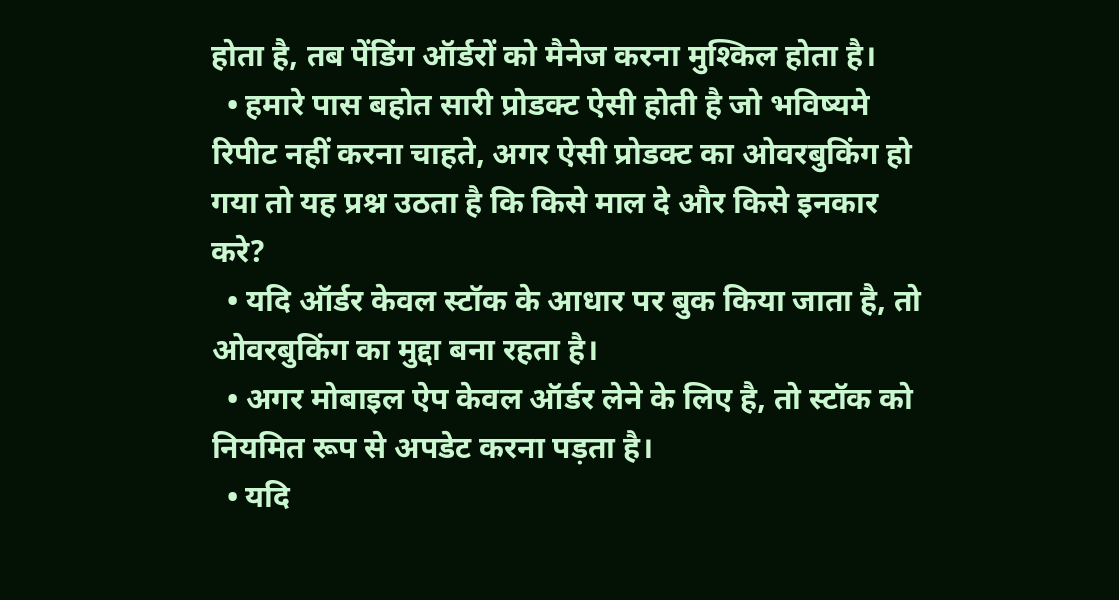होता है, तब पेंडिंग ऑर्डरों को मैनेज करना मुश्किल होता है।
  • हमारे पास बहोत सारी प्रोडक्ट ऐसी होती है जो भविष्यमे रिपीट नहीं करना चाहते, अगर ऐसी प्रोडक्ट का ओवरबुकिंग हो गया तो यह प्रश्न उठता है कि किसे माल दे और किसे इनकार करे?
  • यदि ऑर्डर केवल स्टॉक के आधार पर बुक किया जाता है, तो ओवरबुकिंग का मुद्दा बना रहता है।
  • अगर मोबाइल ऐप केवल ऑर्डर लेने के लिए है, तो स्टॉक को नियमित रूप से अपडेट करना पड़ता है।
  • यदि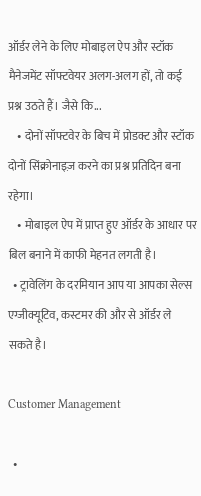ऑर्डर लेने के लिए मोबाइल ऐप और स्टॉक मैनेजमेंट सॉफ्टवेयर अलग-अलग हों, तो कई प्रश्न उठते हैं। जैसे कि...
    • दोनों सॉफ्टवेर के बिच में प्रोडक्ट और स्टॉक दोनों सिंक्रोनाइज़ करने का प्रश्न प्रतिदिन बना रहेगा।
    • मोबाइल ऐप में प्राप्त हुए ऑर्डर के आधार पर बिल बनाने में काफी मेहनत लगती है।
  • ट्रावेलिंग के दरमियान आप या आपका सेल्स एग्जीक्यूटिव, कस्टमर की और से ऑर्डर ले सकते है।

Customer Management

  •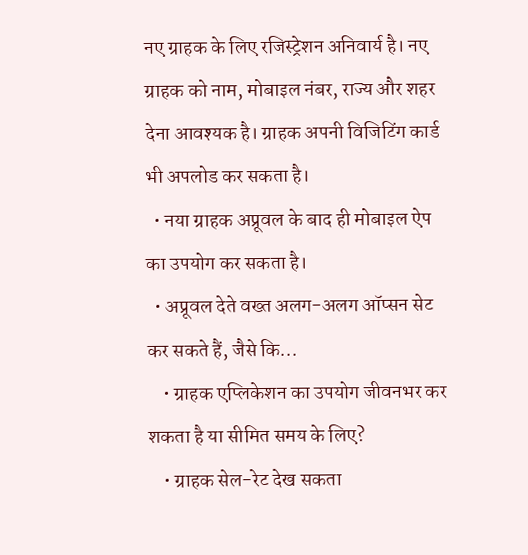नए ग्राहक के लिए रजिस्ट्रेशन अनिवार्य है। नए ग्राहक को नाम, मोबाइल नंबर, राज्य और शहर देना आवश्यक है। ग्राहक अपनी विजिटिंग कार्ड भी अपलोड कर सकता है।
  • नया ग्राहक अप्रूवल के बाद ही मोबाइल ऐप का उपयोग कर सकता है।
  • अप्रूवल देते वख्त अलग-अलग ऑप्सन सेट कर सकते हैं, जैसे कि...
    • ग्राहक एप्लिकेशन का उपयोग जीवनभर कर शकता है या सीमित समय के लिए?
    • ग्राहक सेल-रेट देख सकता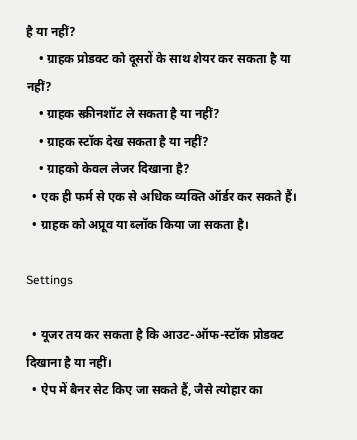है या नहीं?
    • ग्राहक प्रोडक्ट को दूसरों के साथ शेयर कर सकता है या नहीं?
    • ग्राहक स्क्रीनशॉट ले सकता है या नहीं?
    • ग्राहक स्टॉक देख सकता है या नहीं?
    • ग्राहको केवल लेजर दिखाना है?
  • एक ही फर्म से एक से अधिक व्यक्ति ऑर्डर कर सकते हैं।
  • ग्राहक को अप्रूव या ब्लॉक किया जा सकता है।

Settings

  • यूजर तय कर सकता है कि आउट-ऑफ-स्टॉक प्रोडक्ट दिखाना है या नहीं।
  • ऐप में बैनर सेट किए जा सकते हैं, जैसे त्योहार का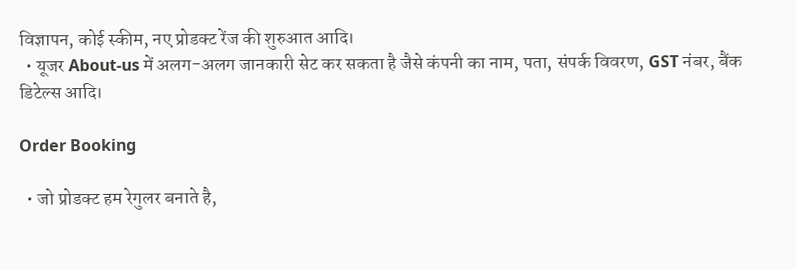विज्ञापन, कोई स्कीम, नए प्रोडक्ट रेंज की शुरुआत आदि।
  • यूजर About-us में अलग-अलग जानकारी सेट कर सकता है जैसे कंपनी का नाम, पता, संपर्क विवरण, GST नंबर, बैंक डिटेल्स आदि।

Order Booking

  • जो प्रोडक्ट हम रेगुलर बनाते है,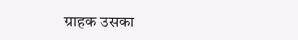ग्राहक उसका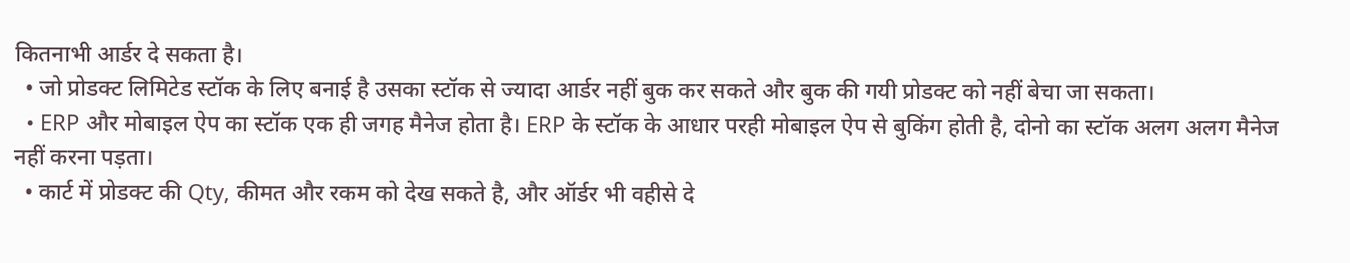कितनाभी आर्डर दे सकता है।
  • जो प्रोडक्ट लिमिटेड स्टॉक के लिए बनाई है उसका स्टॉक से ज्यादा आर्डर नहीं बुक कर सकते और बुक की गयी प्रोडक्ट को नहीं बेचा जा सकता।
  • ERP और मोबाइल ऐप का स्टॉक एक ही जगह मैनेज होता है। ERP के स्टॉक के आधार परही मोबाइल ऐप से बुकिंग होती है, दोनो का स्टॉक अलग अलग मैनेज नहीं करना पड़ता।
  • कार्ट में प्रोडक्ट की Qty, कीमत और रकम को देख सकते है, और ऑर्डर भी वहीसे दे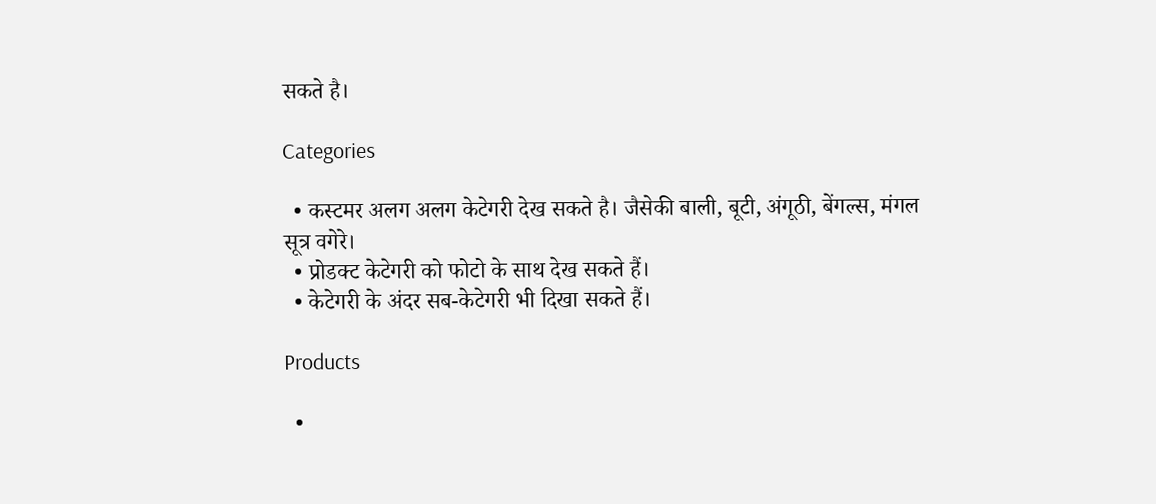सकते है।

Categories

  • कस्टमर अलग अलग केटेगरी देख सकते है। जैसेकी बाली, बूटी, अंगूठी, बेंगल्स, मंगल सूत्र वगेरे।
  • प्रोडक्ट केटेगरी को फोटो के साथ देख सकते हैं।
  • केटेगरी के अंदर सब-केटेगरी भी दिखा सकते हैं।

Products

  •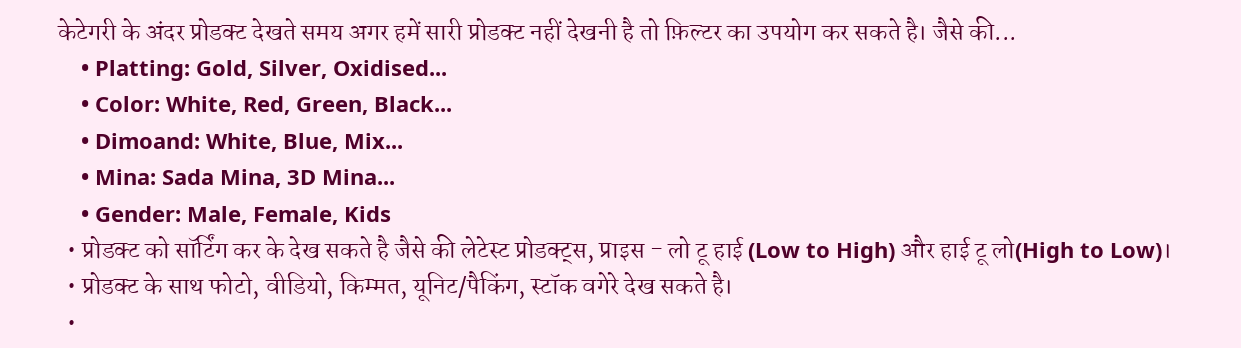केटेगरी के अंदर प्रोडक्ट देखते समय अगर हमें सारी प्रोडक्ट नहीं देखनी है तो फ़िल्टर का उपयोग कर सकते है। जैसे की...
    • Platting: Gold, Silver, Oxidised...
    • Color: White, Red, Green, Black...
    • Dimoand: White, Blue, Mix...
    • Mina: Sada Mina, 3D Mina...
    • Gender: Male, Female, Kids
  • प्रोडक्ट को सॉर्टिंग कर के देख सकते है जैसे की लेटेस्ट प्रोडक्ट्स, प्राइस - लो टू हाई (Low to High) और हाई टू लो(High to Low)।
  • प्रोडक्ट के साथ फोटो, वीडियो, किम्मत, यूनिट/पैकिंग, स्टॉक वगेरे देख सकते है।
  •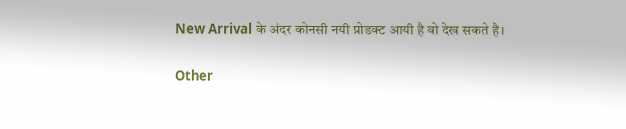New Arrival के अंदर कोनसी नयी प्रोडक्ट आयी है वो देख सकते है।

Other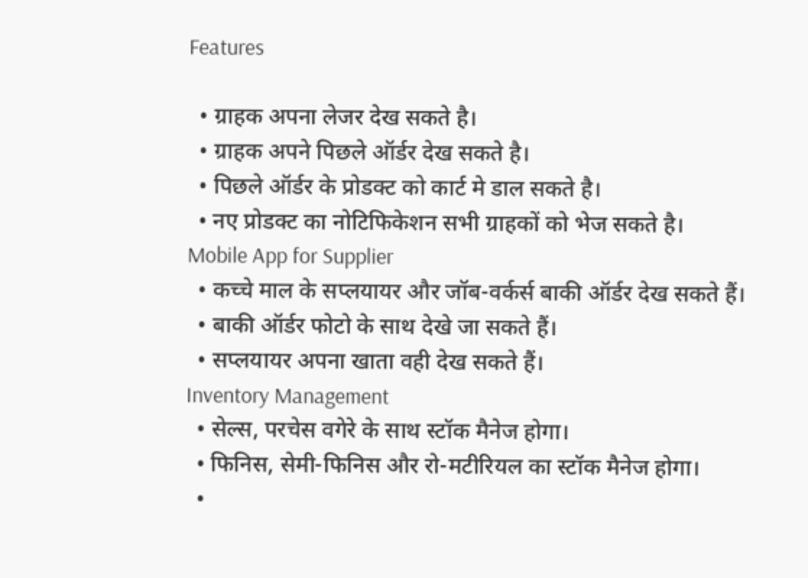Features

  • ग्राहक अपना लेजर देख सकते है।
  • ग्राहक अपने पिछले ऑर्डर देख सकते है।
  • पिछले ऑर्डर के प्रोडक्ट को कार्ट मे डाल सकते है।
  • नए प्रोडक्ट का नोटिफिकेशन सभी ग्राहकों को भेज सकते है।
Mobile App for Supplier
  • कच्चे माल के सप्लयायर और जॉब-वर्कर्स बाकी ऑर्डर देख सकते हैं।
  • बाकी ऑर्डर फोटो के साथ देखे जा सकते हैं।
  • सप्लयायर अपना खाता वही देख सकते हैं।
Inventory Management
  • सेल्स, परचेस वगेरे के साथ स्टॉक मैनेज होगा।
  • फिनिस, सेमी-फिनिस और रो-मटीरियल का स्टॉक मैनेज होगा।
  •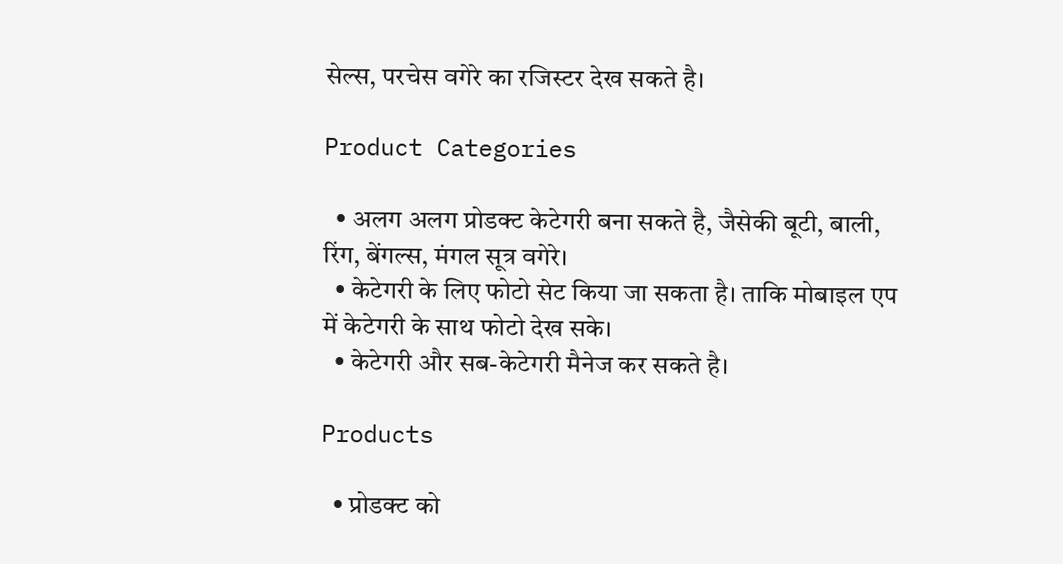सेल्स, परचेस वगेरे का रजिस्टर देख सकते है।

Product Categories

  • अलग अलग प्रोडक्ट केटेगरी बना सकते है, जैसेकी बूटी, बाली, रिंग, बेंगल्स, मंगल सूत्र वगेरे।
  • केटेगरी के लिए फोटो सेट किया जा सकता है। ताकि मोबाइल एप में केटेगरी के साथ फोटो देख सके।
  • केटेगरी और सब-केटेगरी मैनेज कर सकते है।

Products

  • प्रोडक्ट को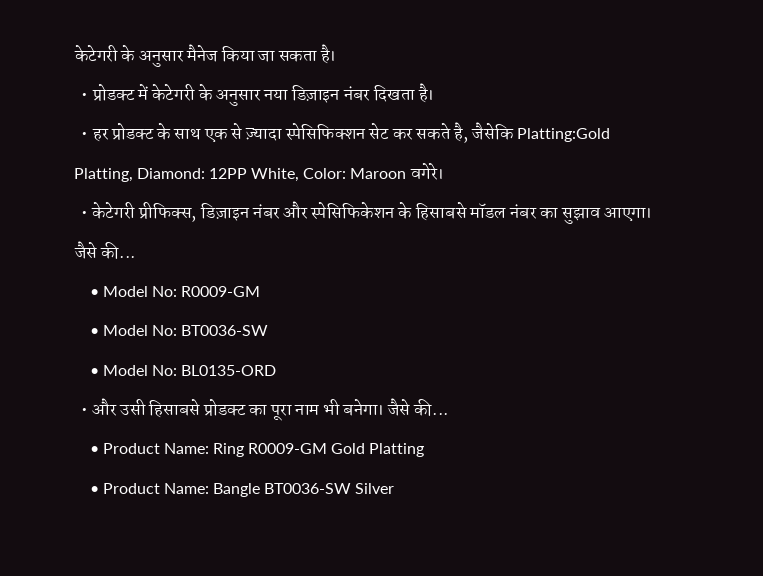केटेगरी के अनुसार मैनेज किया जा सकता है।
  • प्रोडक्ट में केटेगरी के अनुसार नया डिज़ाइन नंबर दिखता है।
  • हर प्रोडक्ट के साथ एक से ज़्यादा स्पेसिफिक्शन सेट कर सकते है, जैसेकि Platting:Gold Platting, Diamond: 12PP White, Color: Maroon वगेरे।
  • केटेगरी प्रीफिक्स, डिज़ाइन नंबर और स्पेसिफिकेशन के हिसाबसे मॉडल नंबर का सुझाव आएगा। जैसे की...
    • Model No: R0009-GM
    • Model No: BT0036-SW
    • Model No: BL0135-ORD
  • और उसी हिसाबसे प्रोडक्ट का पूरा नाम भी बनेगा। जैसे की...
    • Product Name: Ring R0009-GM Gold Platting
    • Product Name: Bangle BT0036-SW Silver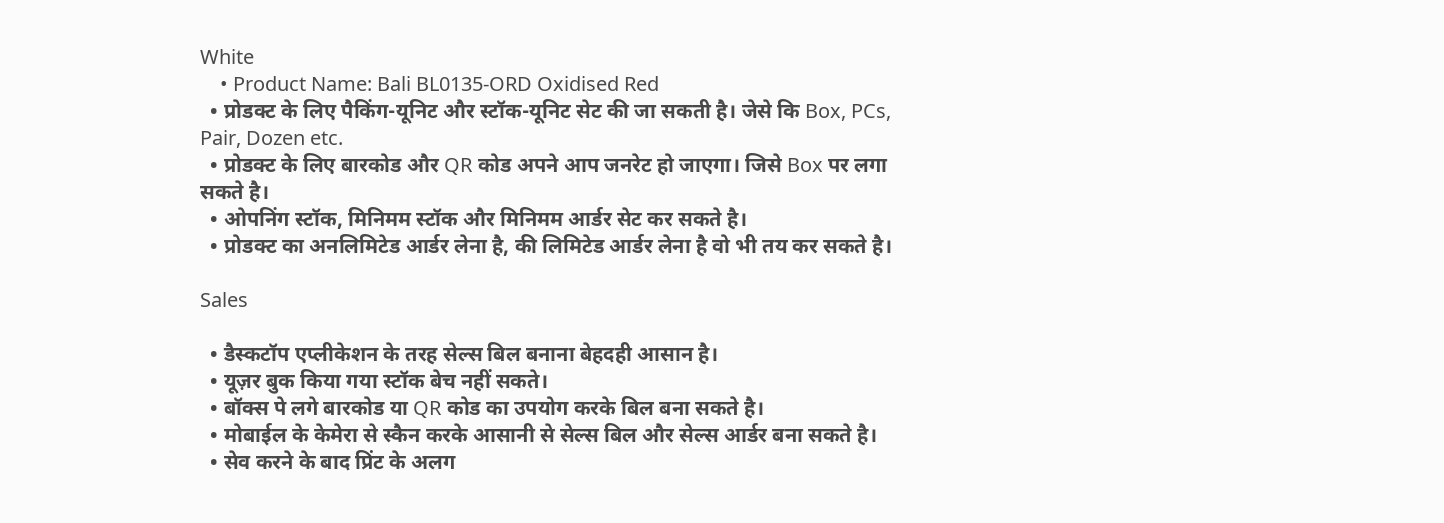White
    • Product Name: Bali BL0135-ORD Oxidised Red
  • प्रोडक्ट के लिए पैकिंग-यूनिट और स्टॉक-यूनिट सेट की जा सकती है। जेसे कि Box, PCs, Pair, Dozen etc.
  • प्रोडक्ट के लिए बारकोड और QR कोड अपने आप जनरेट हो जाएगा। जिसे Box पर लगा सकते है।
  • ओपनिंग स्टॉक, मिनिमम स्टॉक और मिनिमम आर्डर सेट कर सकते है।
  • प्रोडक्ट का अनलिमिटेड आर्डर लेना है, की लिमिटेड आर्डर लेना है वो भी तय कर सकते है।

Sales

  • डैस्कटॉप एप्लीकेशन के तरह सेल्स बिल बनाना बेहदही आसान है।
  • यूज़र बुक किया गया स्टॉक बेच नहीं सकते।
  • बॉक्स पे लगे बारकोड या QR कोड का उपयोग करके बिल बना सकते है।
  • मोबाईल के केमेरा से स्कैन करके आसानी से सेल्स बिल और सेल्स आर्डर बना सकते है।
  • सेव करने के बाद प्रिंट के अलग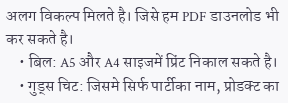अलग विकल्प मिलते है। जिसे हम PDF डाउनलोड भी कर सकते है।
    • बिल: A5 और A4 साइजमें प्रिंट निकाल सकते है।
    • गुड्स चिट: जिसमे सिर्फ पार्टीका नाम, प्रोडक्ट का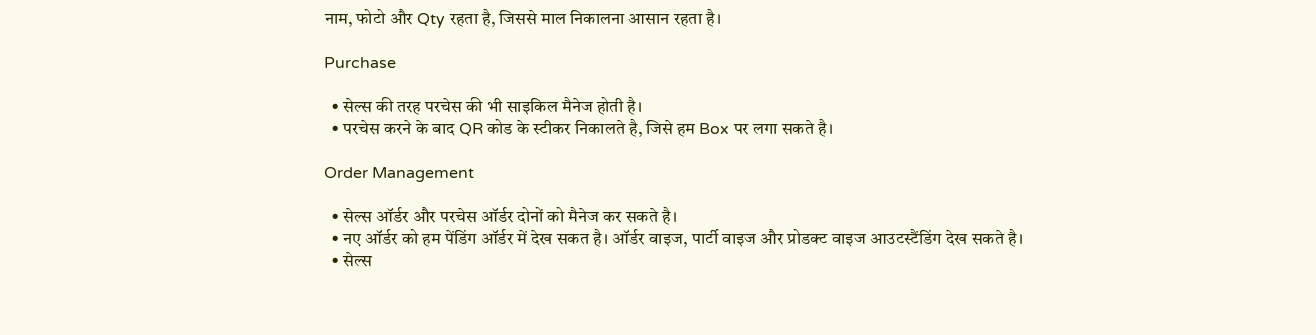नाम, फोटो और Qty रहता है, जिससे माल निकालना आसान रहता है।

Purchase

  • सेल्स की तरह परचेस की भी साइकिल मैनेज होती है।
  • परचेस करने के बाद QR कोड के स्टीकर निकालते है, जिसे हम Box पर लगा सकते है।

Order Management

  • सेल्स ऑर्डर और परचेस ऑर्डर दोनों को मैनेज कर सकते है।
  • नए ऑर्डर को हम पेंडिंग ऑर्डर में देख सकत है। ऑर्डर वाइज, पार्टी वाइज और प्रोडक्ट वाइज आउटस्टैंडिंग देख सकते है।
  • सेल्स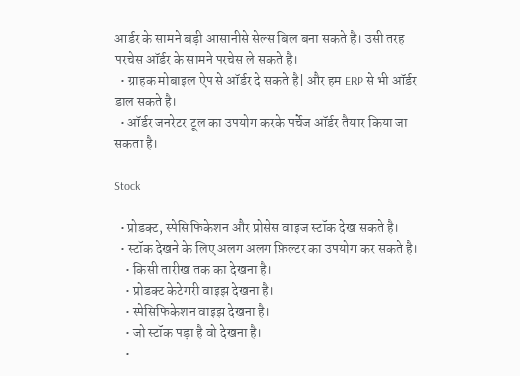आर्डर के सामने बड़ी आसानीसे सेल्स बिल बना सकते है। उसी तरह परचेस ऑर्डर के सामने परचेस ले सकते है।
  • ग्राहक मोबाइल ऐप से ऑर्डर दे सकते है| और हम ERP से भी ऑर्डर डाल सकते है।
  • ऑर्डर जनरेटर टूल का उपयोग करके पर्चेज ऑर्डर तैयार किया जा सकता है।

Stock

  • प्रोडक्ट, स्पेसिफिकेशन और प्रोसेस वाइज स्टॉक देख सकते है।
  • स्टॉक देखने के लिए अलग अलग फ़िल्टर का उपयोग कर सकते है।
    • किसी तारीख तक का देखना है।
    • प्रोडक्ट केटेगरी वाइझ देखना है।
    • स्पेसिफिकेशन वाइझ देखना है।
    • जो स्टॉक पड़ा है वो देखना है।
    •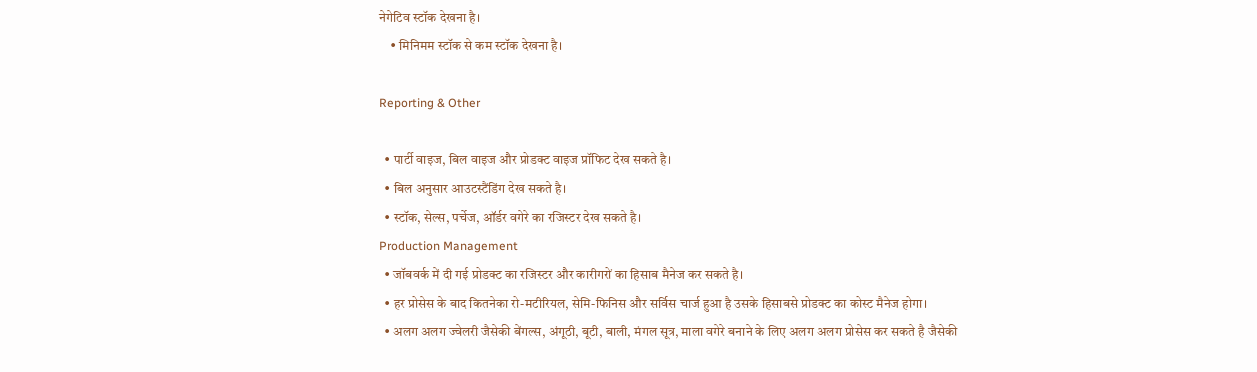नेगेटिव स्टॉक देखना है।
    • मिनिमम स्टॉक से कम स्टॉक देखना है।

Reporting & Other

  • पार्टी वाइज, बिल वाइज और प्रोडक्ट वाइज प्रॉफिट देख सकते है।
  • बिल अनुसार आउटस्टैंडिंग देख सकते है।
  • स्टॉक, सेल्स, पर्चेज, ऑर्डर वगेरे का रजिस्टर देख सकते है।
Production Management
  • जॉबवर्क में दी गई प्रोडक्ट का रजिस्टर और कारीगरों का हिसाब मैनेज कर सकते है।
  • हर प्रोसेस के बाद कितनेका रो-मटीरियल, सेमि-फिनिस और सर्विस चार्ज हुआ है उसके हिसाबसे प्रोडक्ट का कोस्ट मैनेज होगा।
  • अलग अलग ज्वेलरी जैसेकी बेंगल्स, अंगूठी, बूटी, बाली, मंगल सूत्र, माला वगेरे बनाने के लिए अलग अलग प्रोसेस कर सकते है जैसेकी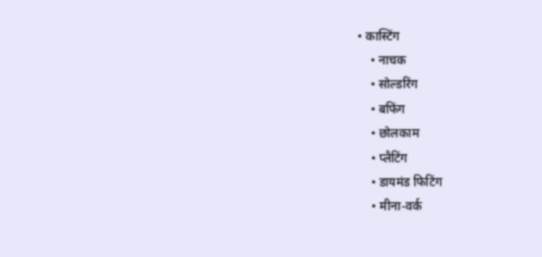• कास्टिंग
    • नाचक
    • सोल्डरिंग
    • बफिंग
    • छोलकाम
    • प्लैटिंग
    • डायमंड फिटिंग
    • मीना-वर्क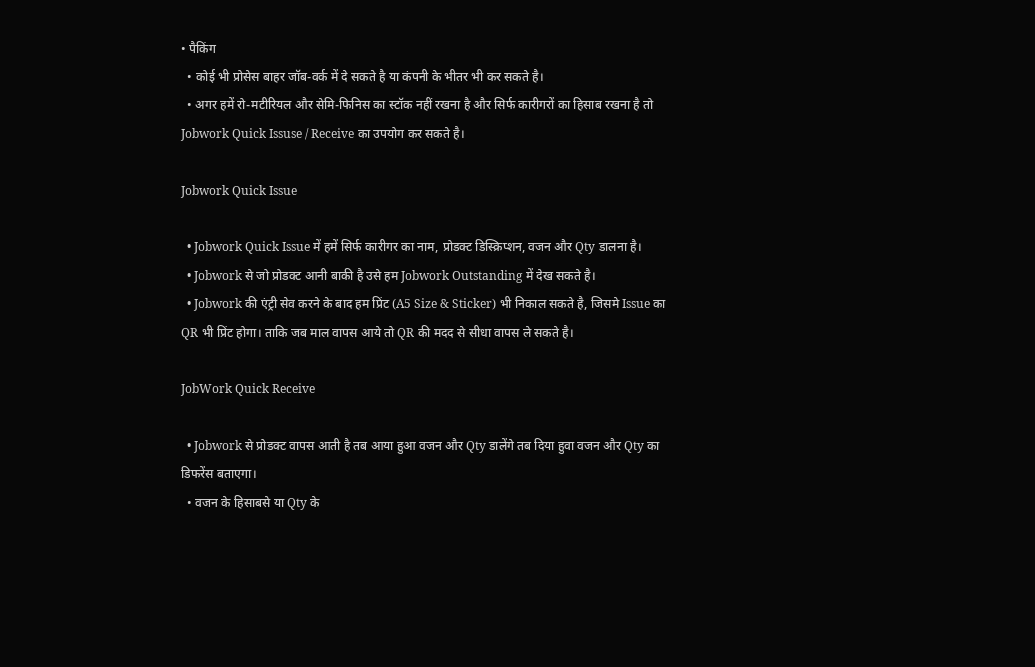• पैकिंग
  • कोई भी प्रोसेस बाहर जॉब-वर्क में दे सकते है या कंपनी के भीतर भी कर सकते है।
  • अगर हमें रो-मटीरियल और सेमि-फिनिस का स्टॉक नहीं रखना है और सिर्फ कारीगरों का हिसाब रखना है तो Jobwork Quick Issuse / Receive का उपयोग कर सकते है।

Jobwork Quick Issue

  • Jobwork Quick Issue में हमें सिर्फ कारीगर का नाम, प्रोडक्ट डिस्क्रिप्शन, वजन और Qty डालना है।
  • Jobwork से जो प्रोडक्ट आनी बाकी है उसे हम Jobwork Outstanding में देख सकते है।
  • Jobwork की एंट्री सेव करने के बाद हम प्रिंट (A5 Size & Sticker) भी निकाल सकते है, जिसमे Issue का QR भी प्रिंट होगा। ताकि जब माल वापस आये तो QR की मदद से सीधा वापस ले सकते है।

JobWork Quick Receive

  • Jobwork से प्रोडक्ट वापस आती है तब आया हुआ वजन और Qty डालेंगे तब दिया हुवा वजन और Qty का डिफरेंस बताएगा।
  • वजन के हिसाबसे या Qty के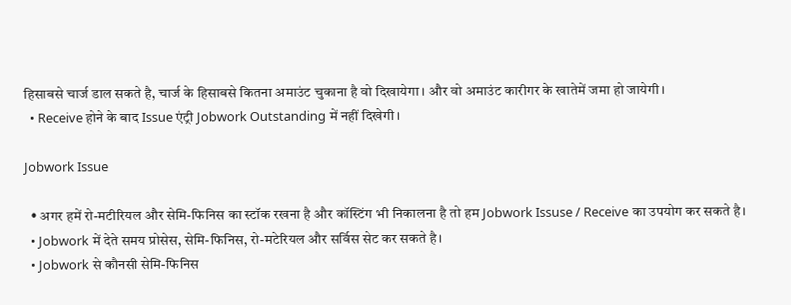हिसाबसे चार्ज डाल सकते है, चार्ज के हिसाबसे कितना अमाउंट चुकाना है वो दिखायेगा। और वो अमाउंट कारीगर के खातेमें जमा हो जायेगी।
  • Receive होने के बाद Issue एंट्री Jobwork Outstanding में नहीं दिखेगी।

Jobwork Issue

  • अगर हमें रो-मटीरियल और सेमि-फिनिस का स्टॉक रखना है और कॉस्टिंग भी निकालना है तो हम Jobwork Issuse / Receive का उपयोग कर सकते है।
  • Jobwork में देते समय प्रोसेस, सेमि-फिनिस, रो-मटेरियल और सर्विस सेट कर सकते है।
  • Jobwork से कौनसी सेमि-फिनिस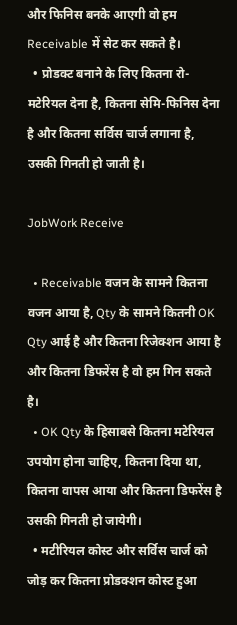और फिनिस बनके आएगी वो हम Receivable में सेट कर सकते है।
  • प्रोडक्ट बनाने के लिए कितना रो-मटेरियल देना है, कितना सेमि-फिनिस देना है और कितना सर्विस चार्ज लगाना है, उसकी गिनती हो जाती है।

JobWork Receive

  • Receivable वजन के सामने कितना वजन आया है, Qty के सामने कितनी OK Qty आई है और कितना रिजेक्शन आया है और कितना डिफरेंस है वो हम गिन सकते है।
  • OK Qty के हिसाबसे कितना मटेरियल उपयोग होना चाहिए, कितना दिया था, कितना वापस आया और कितना डिफरेंस है उसकी गिनती हो जायेगी।
  • मटीरियल कोस्ट और सर्विस चार्ज को जोड़ कर कितना प्रोडक्शन कोस्ट हुआ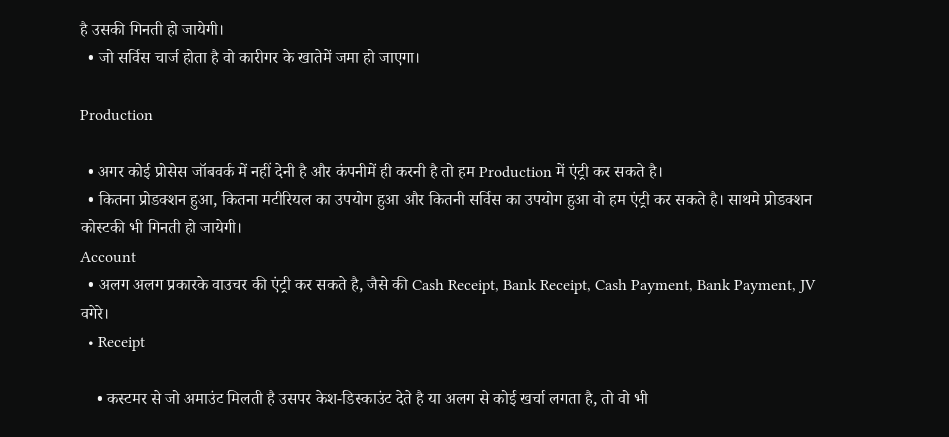है उसकी गिनती हो जायेगी।
  • जो सर्विस चार्ज होता है वो कारीगर के खातेमें जमा हो जाएगा।

Production

  • अगर कोई प्रोसेस जॉबवर्क में नहीं देनी है और कंपनीमें ही करनी है तो हम Production में एंट्री कर सकते है।
  • कितना प्रोडक्शन हुआ, कितना मटीरियल का उपयोग हुआ और कितनी सर्विस का उपयोग हुआ वो हम एंट्री कर सकते है। साथमे प्रोडक्शन कोस्टकी भी गिनती हो जायेगी।
Account
  • अलग अलग प्रकारके वाउचर की एंट्री कर सकते है, जैसे की Cash Receipt, Bank Receipt, Cash Payment, Bank Payment, JV वगेरे।
  • Receipt

    • कस्टमर से जो अमाउंट मिलती है उसपर केश-डिस्काउंट देते है या अलग से कोई खर्चा लगता है, तो वो भी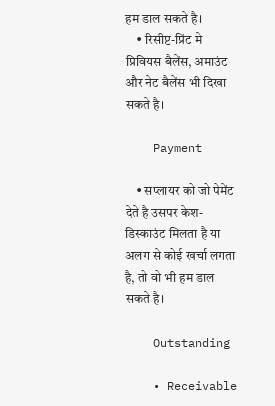हम डाल सकते है।
    • रिसीप्ट-प्रिंट मे प्रिवियस बैलेंस, अमाउंट और नेट बैलेंस भी दिखा सकते है।

    Payment

    • सप्लायर को जो पेमेंट देते है उसपर केश-डिस्काउंट मिलता है या अलग से कोई खर्चा लगता है, तो वो भी हम डाल सकते है।

    Outstanding

    • Receivable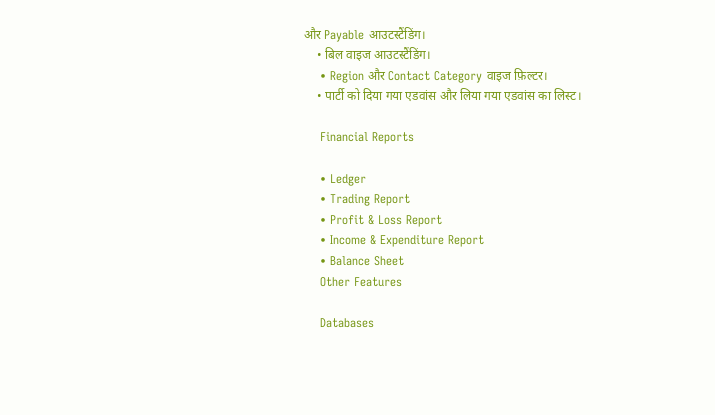और Payable आउटस्टैंडिंग।
    • बिल वाइज आउटस्टैंडिंग।
    • Region और Contact Category वाइज फ़िल्टर।
    • पार्टी को दिया गया एडवांस और लिया गया एडवांस का लिस्ट।

    Financial Reports

    • Ledger
    • Trading Report
    • Profit & Loss Report
    • Income & Expenditure Report
    • Balance Sheet
    Other Features

    Databases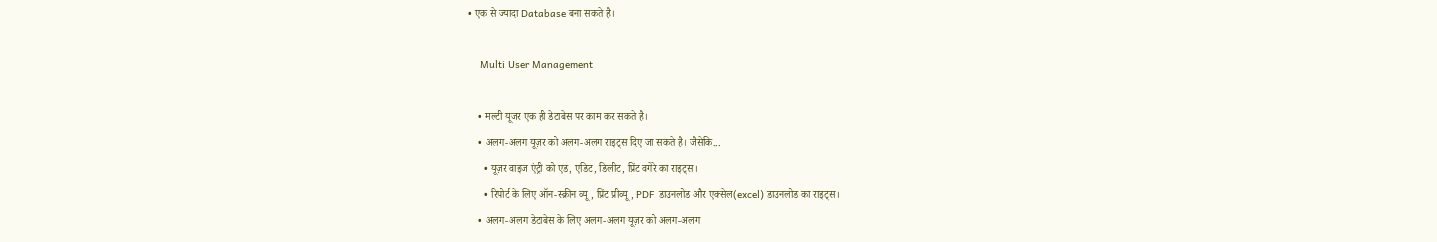• एक से ज्यादा Database बना सकते है।

    Multi User Management

    • मल्टी यूजर एक ही डेटाबेस पर काम कर सकते है।
    • अलग-अलग यूज़र को अलग-अलग राइट्स दिए जा सकते है। जैसेकि...
      • यूज़र वाइज एंट्री को एड, एडिट, डिलीट, प्रिंट वगेरे का राइट्स।
      • रिपोर्ट के लिए ऑन-स्क्रीन व्यू, प्रिंट प्रीव्यू, PDF डाउनलोड और एक्सेल(excel) डाउनलोड का राइट्स।
    • अलग-अलग डेटाबेस के लिए अलग-अलग यूज़र को अलग-अलग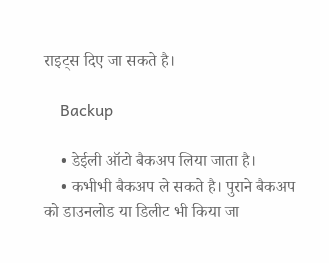राइट्स दिए जा सकते है।

    Backup

    • डेईली ऑटो बैकअप लिया जाता है।
    • कभीभी बैकअप ले सकते है। पुराने बैकअप को डाउनलोड या डिलीट भी किया जा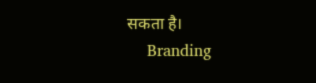सकता है।
    Branding